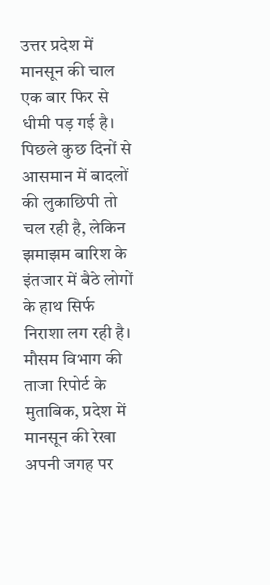उत्तर प्रदेश में मानसून की चाल एक बार फिर से धीमी पड़ गई है। पिछले कुछ दिनों से आसमान में बादलों की लुकाछिपी तो चल रही है, लेकिन झमाझम बारिश के इंतजार में बैठे लोगों के हाथ सिर्फ निराशा लग रही है। मौसम विभाग की ताजा रिपोर्ट के मुताबिक, प्रदेश में मानसून की रेखा अपनी जगह पर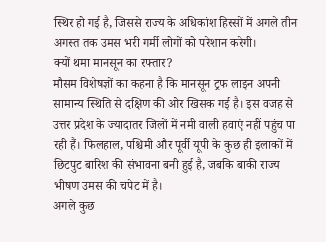स्थिर हो गई है, जिससे राज्य के अधिकांश हिस्सों में अगले तीन अगस्त तक उमस भरी गर्मी लोगों को परेशान करेगी।
क्यों थमा मानसून का रफ्तार?
मौसम विशेषज्ञों का कहना है कि मानसून ट्रफ लाइन अपनी सामान्य स्थिति से दक्षिण की ओर खिसक गई है। इस वजह से उत्तर प्रदेश के ज्यादातर जिलों में नमी वाली हवाएं नहीं पहुंच पा रही हैं। फिलहाल, पश्चिमी और पूर्वी यूपी के कुछ ही इलाकों में छिटपुट बारिश की संभावना बनी हुई है, जबकि बाकी राज्य भीषण उमस की चपेट में है।
अगले कुछ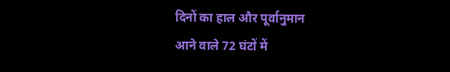दिनों का हाल और पूर्वानुमान
आने वाले 72 घंटों में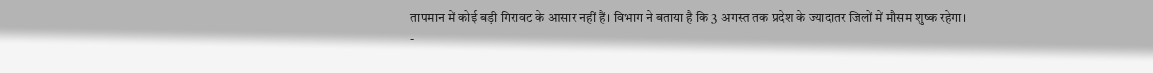तापमान में कोई बड़ी गिरावट के आसार नहीं हैं। विभाग ने बताया है कि 3 अगस्त तक प्रदेश के ज्यादातर जिलों में मौसम शुष्क रहेगा।
-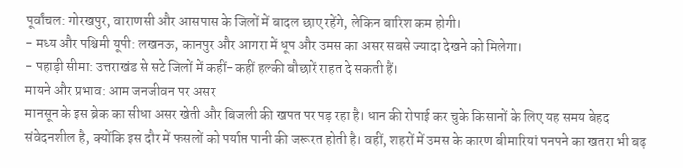पूर्वांचल: गोरखपुर, वाराणसी और आसपास के जिलों में बादल छाए रहेंगे, लेकिन बारिश कम होगी।
- मध्य और पश्चिमी यूपी: लखनऊ, कानपुर और आगरा में धूप और उमस का असर सबसे ज्यादा देखने को मिलेगा।
- पहाड़ी सीमा: उत्तराखंड से सटे जिलों में कहीं-कहीं हल्की बौछारें राहत दे सकती हैं।
मायने और प्रभाव: आम जनजीवन पर असर
मानसून के इस ब्रेक का सीधा असर खेती और बिजली की खपत पर पड़ रहा है। धान की रोपाई कर चुके किसानों के लिए यह समय बेहद संवेदनशील है, क्योंकि इस दौर में फसलों को पर्याप्त पानी की जरूरत होती है। वहीं, शहरों में उमस के कारण बीमारियां पनपने का खतरा भी बढ़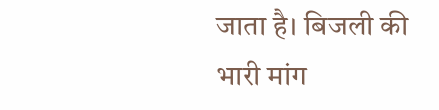जाता है। बिजली की भारी मांग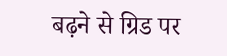बढ़ने से ग्रिड पर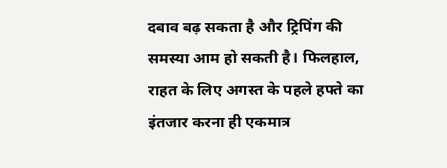दबाव बढ़ सकता है और ट्रिपिंग की समस्या आम हो सकती है। फिलहाल, राहत के लिए अगस्त के पहले हफ्ते का इंतजार करना ही एकमात्र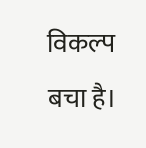विकल्प बचा है।